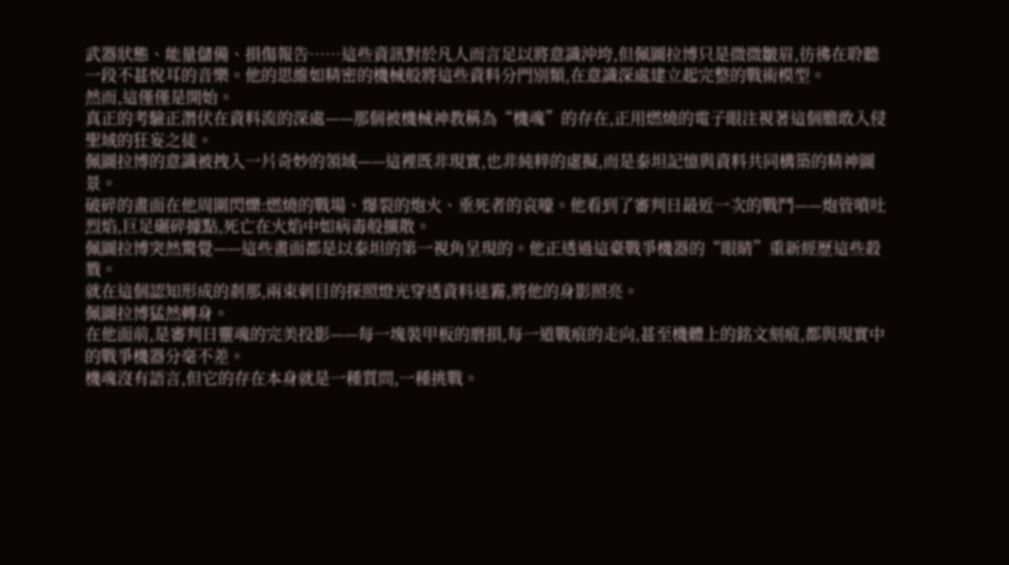武器狀態、能量儲備、損傷報告……這些資訊對於凡人而言足以將意識沖垮,但佩圖拉博只是微微皺眉,彷彿在聆聽一段不甚悅耳的音樂。他的思維如精密的機械般將這些資料分門別類,在意識深處建立起完整的戰術模型。
然而,這僅僅是開始。
真正的考驗正潛伏在資料流的深處——那個被機械神教稱為“機魂”的存在,正用燃燒的電子眼注視著這個膽敢入侵聖域的狂妄之徒。
佩圖拉博的意識被拽入一片奇妙的領域——這裡既非現實,也非純粹的虛擬,而是泰坦記憶與資料共同構築的精神圖景。
破碎的畫面在他周圍閃爍:燃燒的戰場、爆裂的炮火、垂死者的哀嚎。他看到了審判日最近一次的戰鬥——炮管噴吐烈焰,巨足碾碎據點,死亡在火焰中如病毒般擴散。
佩圖拉博突然驚覺——這些畫面都是以泰坦的第一視角呈現的。他正透過這臺戰爭機器的“眼睛”重新經歷這些殺戮。
就在這個認知形成的剎那,兩束刺目的探照燈光穿透資料迷霧,將他的身影照亮。
佩圖拉博猛然轉身。
在他面前,是審判日靈魂的完美投影——每一塊裝甲板的磨損,每一道戰痕的走向,甚至機體上的銘文刻痕,都與現實中的戰爭機器分毫不差。
機魂沒有語言,但它的存在本身就是一種質問,一種挑戰。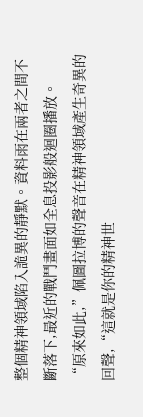整個精神領域陷入詭異的靜默。資料雨在兩者之間不斷落下,最近的戰鬥畫面如全息投影般迴圈播放。
“原來如此,”佩圖拉博的聲音在精神領域產生奇異的回聲,“這就是你的精神世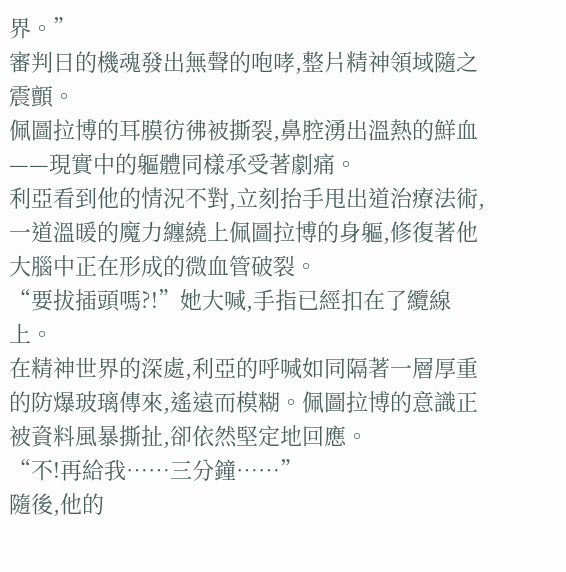界。”
審判日的機魂發出無聲的咆哮,整片精神領域隨之震顫。
佩圖拉博的耳膜彷彿被撕裂,鼻腔湧出溫熱的鮮血——現實中的軀體同樣承受著劇痛。
利亞看到他的情況不對,立刻抬手甩出道治療法術,一道溫暖的魔力纏繞上佩圖拉博的身軀,修復著他大腦中正在形成的微血管破裂。
“要拔插頭嗎?!”她大喊,手指已經扣在了纜線上。
在精神世界的深處,利亞的呼喊如同隔著一層厚重的防爆玻璃傳來,遙遠而模糊。佩圖拉博的意識正被資料風暴撕扯,卻依然堅定地回應。
“不!再給我……三分鐘……”
隨後,他的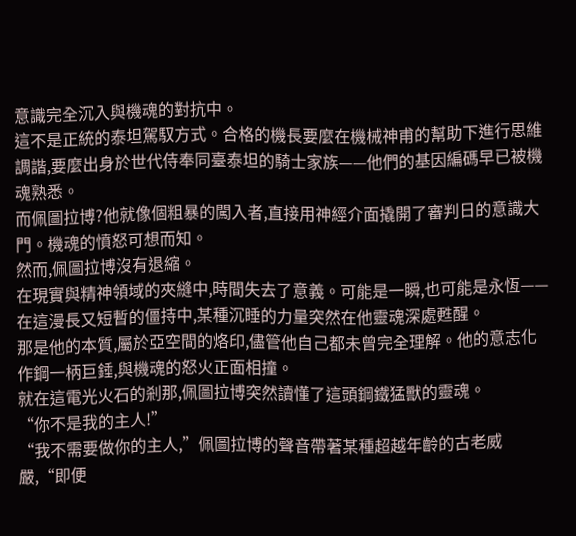意識完全沉入與機魂的對抗中。
這不是正統的泰坦駕馭方式。合格的機長要麼在機械神甫的幫助下進行思維調諧,要麼出身於世代侍奉同臺泰坦的騎士家族——他們的基因編碼早已被機魂熟悉。
而佩圖拉博?他就像個粗暴的闖入者,直接用神經介面撬開了審判日的意識大門。機魂的憤怒可想而知。
然而,佩圖拉博沒有退縮。
在現實與精神領域的夾縫中,時間失去了意義。可能是一瞬,也可能是永恆——在這漫長又短暫的僵持中,某種沉睡的力量突然在他靈魂深處甦醒。
那是他的本質,屬於亞空間的烙印,儘管他自己都未曾完全理解。他的意志化作鋼一柄巨錘,與機魂的怒火正面相撞。
就在這電光火石的剎那,佩圖拉博突然讀懂了這頭鋼鐵猛獸的靈魂。
“你不是我的主人!”
“我不需要做你的主人,”佩圖拉博的聲音帶著某種超越年齡的古老威嚴,“即便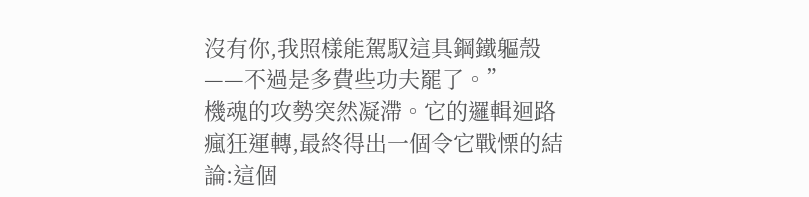沒有你,我照樣能駕馭這具鋼鐵軀殼——不過是多費些功夫罷了。”
機魂的攻勢突然凝滯。它的邏輯迴路瘋狂運轉,最終得出一個令它戰慄的結論:這個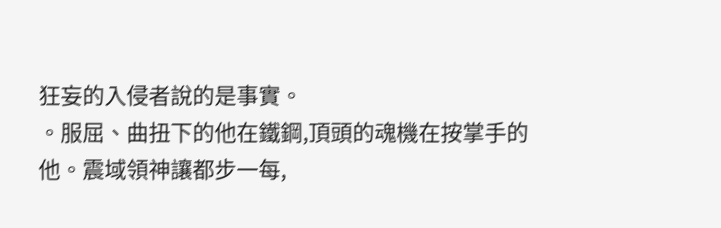狂妄的入侵者說的是事實。
。服屈、曲扭下的他在鐵鋼,頂頭的魂機在按掌手的他。震域領神讓都步一每,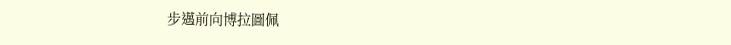步邁前向博拉圖佩